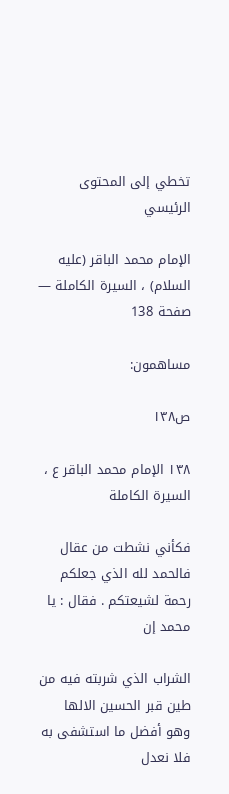تخطي إلى المحتوى الرئيسي

الإمام محمد الباقر (عليه السلام) ، السيرة الكاملة — صفحة 138

مساهمون:

ص١٣٨

۱۳۸ الإمام محمد الباقر ع ، السيرة الكاملة

فكأني نشطت من عقال فالحمد لله الذي جعلكم رحمة لشيعتكم . فقال : يا محمد إن

الشراب الذي شربته فيه من طين قبر الحسين الالها وهو أفضل ما استشفى به فلا نعدل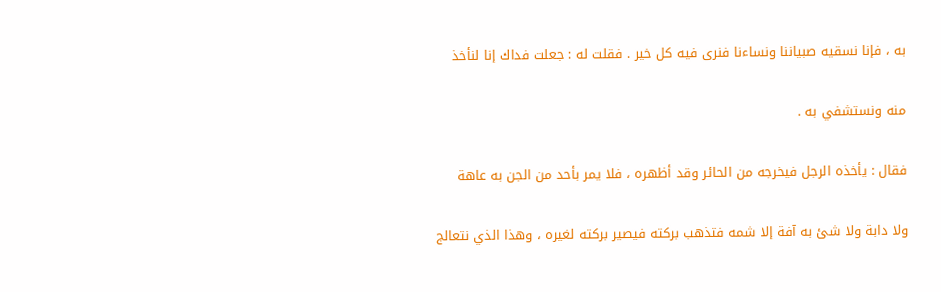به ، فإنا نسقيه صبياننا ونساءنا فنرى فيه كل خير . فقلت له : جعلت فداك إنا لنأخذ

منه ونستشفي به .

فقال : يأخذه الرجل فيخرجه من الحائر وقد أظهره ، فلا يمر بأحد من الجن به عاهة

ولا دابة ولا شئ به آفة إلا شمه فتذهب بركته فيصير بركته لغيره ، وهذا الذي نتعالج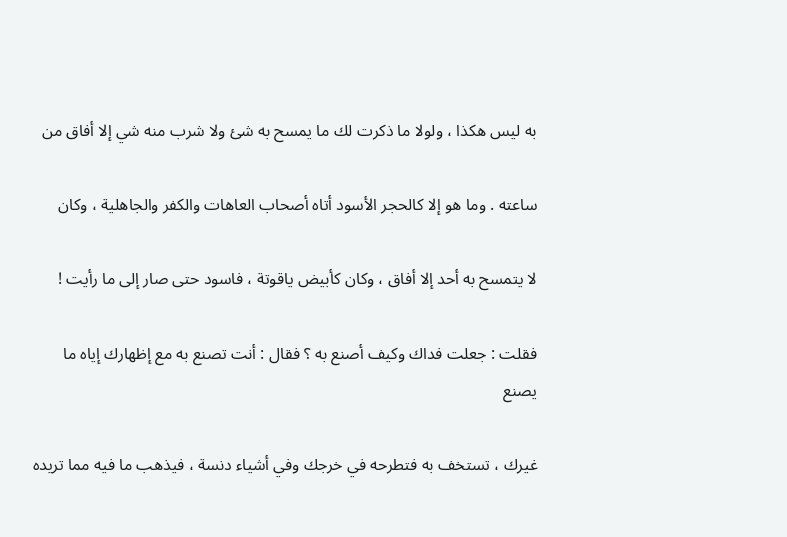به ليس هكذا ، ولولا ما ذكرت لك ما يمسح به شئ ولا شرب منه شي إلا أفاق من

ساعته . وما هو إلا كالحجر الأسود أتاه أصحاب العاهات والكفر والجاهلية ، وكان

لا يتمسح به أحد إلا أفاق ، وكان كأبيض ياقوتة ، فاسود حتى صار إلى ما رأيت !

فقلت : جعلت فداك وكيف أصنع به ؟ فقال : أنت تصنع به مع إظهارك إياه ما يصنع

غيرك ، تستخف به فتطرحه في خرجك وفي أشياء دنسة ، فيذهب ما فيه مما تريده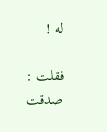له !

فقلت : صدقت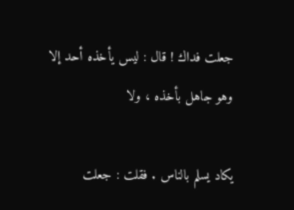جعلت فداك ! قال : ليس يأخذه أحد إلا وهو جاهل بأخذه ، ولا

يكاد يسلم بالناس . فقلت : جعلت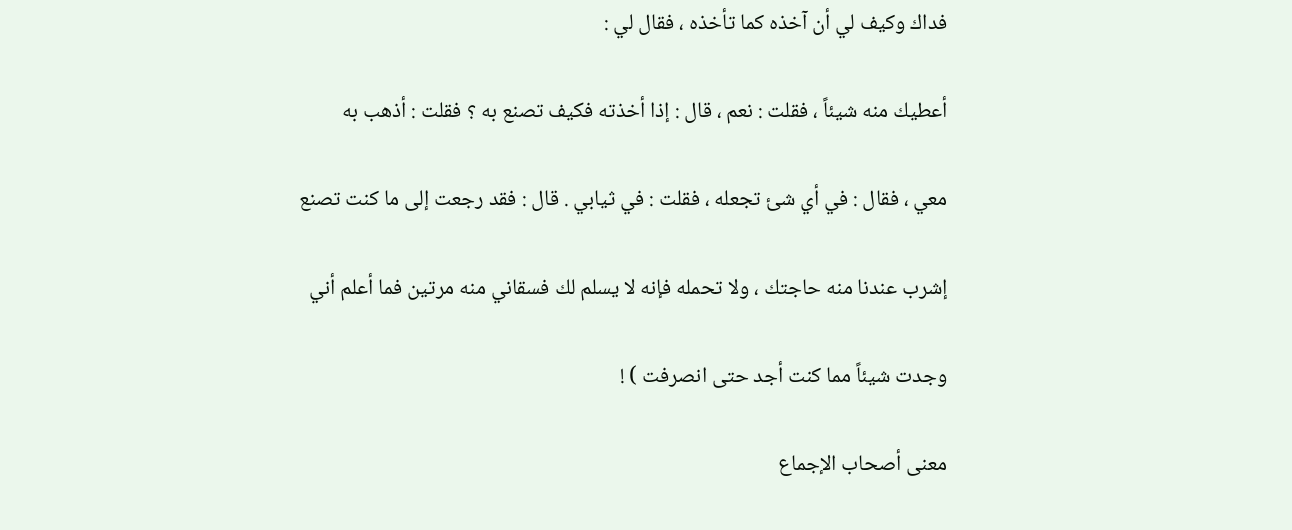فداك وكيف لي أن آخذه كما تأخذه ، فقال لي :

أعطيك منه شيئاً ، فقلت : نعم ، قال : إذا أخذته فكيف تصنع به ؟ فقلت : أذهب به

معي ، فقال : في أي شئ تجعله ، فقلت : في ثيابي . قال : فقد رجعت إلى ما كنت تصنع

إشرب عندنا منه حاجتك ، ولا تحمله فإنه لا يسلم لك فسقاني منه مرتين فما أعلم أني

وجدت شيئاً مما كنت أجد حتى انصرفت ) !

معنى أصحاب الإجماع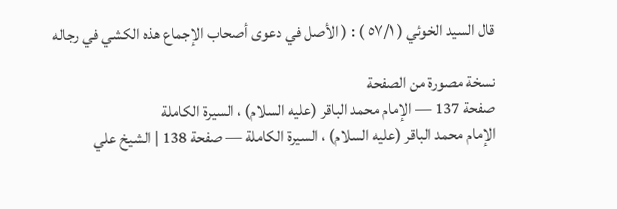قال السيد الخوئي ( ٥٧/١ ) : ( الأصل في دعوى أصحاب الإجماع هذه الكشي في رجاله

نسخة مصورة من الصفحة
صفحة 137 — الإمام محمد الباقر (عليه السلام) ، السيرة الكاملة
الإمام محمد الباقر (عليه السلام) ، السيرة الكاملة — صفحة 138 | الشيخ علي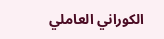الكوراني العاملي